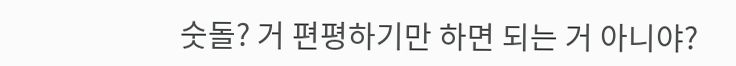숫돌? 거 편평하기만 하면 되는 거 아니야?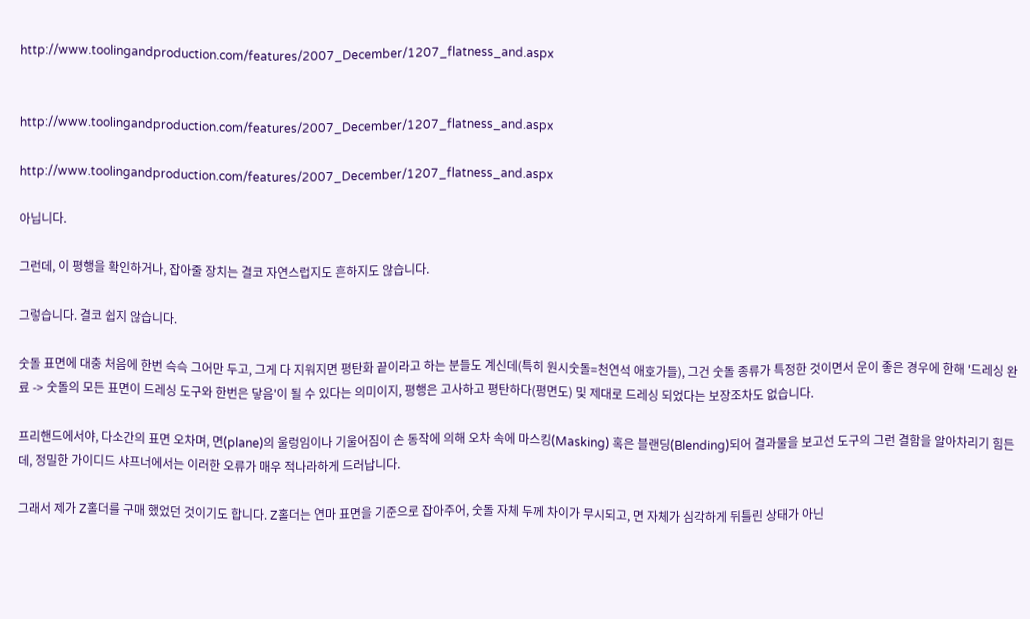http://www.toolingandproduction.com/features/2007_December/1207_flatness_and.aspx


http://www.toolingandproduction.com/features/2007_December/1207_flatness_and.aspx

http://www.toolingandproduction.com/features/2007_December/1207_flatness_and.aspx

아닙니다.

그런데, 이 평행을 확인하거나, 잡아줄 장치는 결코 자연스럽지도 흔하지도 않습니다.

그렇습니다. 결코 쉽지 않습니다.

숫돌 표면에 대충 처음에 한번 슥슥 그어만 두고, 그게 다 지워지면 평탄화 끝이라고 하는 분들도 계신데(특히 원시숫돌=천연석 애호가들), 그건 숫돌 종류가 특정한 것이면서 운이 좋은 경우에 한해 '드레싱 완료 -> 숫돌의 모든 표면이 드레싱 도구와 한번은 닿음'이 될 수 있다는 의미이지, 평행은 고사하고 평탄하다(평면도) 및 제대로 드레싱 되었다는 보장조차도 없습니다.

프리핸드에서야, 다소간의 표면 오차며, 면(plane)의 울렁임이나 기울어짐이 손 동작에 의해 오차 속에 마스킹(Masking) 혹은 블랜딩(Blending)되어 결과물을 보고선 도구의 그런 결함을 알아차리기 힘든데, 정밀한 가이디드 샤프너에서는 이러한 오류가 매우 적나라하게 드러납니다.

그래서 제가 Z홀더를 구매 했었던 것이기도 합니다. Z홀더는 연마 표면을 기준으로 잡아주어, 숫돌 자체 두께 차이가 무시되고, 면 자체가 심각하게 뒤틀린 상태가 아닌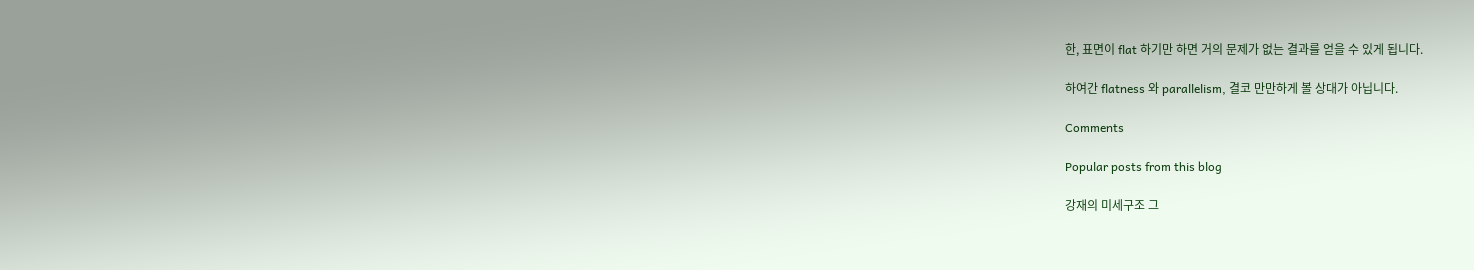한, 표면이 flat 하기만 하면 거의 문제가 없는 결과를 얻을 수 있게 됩니다.

하여간 flatness 와 parallelism, 결코 만만하게 볼 상대가 아닙니다.

Comments

Popular posts from this blog

강재의 미세구조 그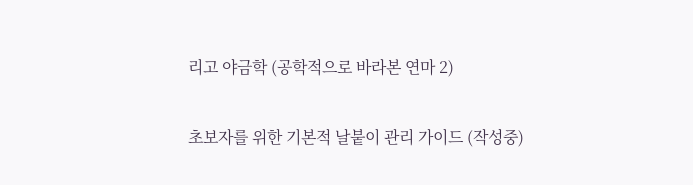리고 야금학 (공학적으로 바라본 연마 2)

초보자를 위한 기본적 날붙이 관리 가이드 (작성중)